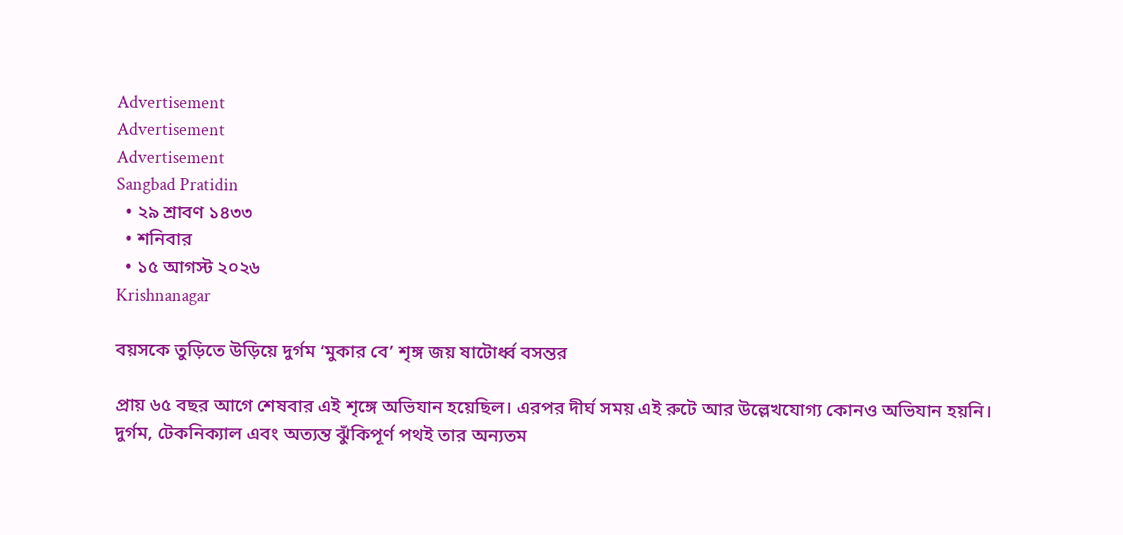Advertisement
Advertisement
Advertisement
Sangbad Pratidin
  • ২৯ শ্রাবণ ১৪৩৩
  • শনিবার
  • ১৫ আগস্ট ২০২৬
Krishnanagar

বয়সকে তুড়িতে উড়িয়ে দুর্গম ‘মুকার বে’ শৃঙ্গ জয় ষাটোর্ধ্ব বসন্তর

প্রায় ৬৫ বছর আগে শেষবার এই শৃঙ্গে অভিযান হয়েছিল। এরপর দীর্ঘ সময় এই রুটে আর উল্লেখযোগ্য কোনও অভিযান হয়নি। দুর্গম, টেকনিক্যাল এবং অত্যন্ত ঝুঁকিপূর্ণ পথই তার অন্যতম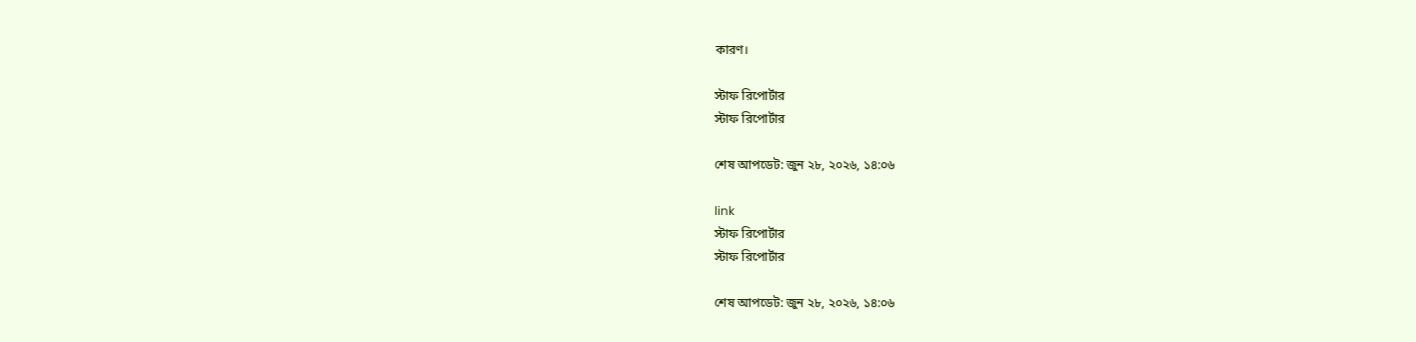কারণ।

স্টাফ রিপোর্টার
স্টাফ রিপোর্টার

শেষ আপডেট: জুন ২৮, ২০২৬, ১৪:০৬

link
স্টাফ রিপোর্টার
স্টাফ রিপোর্টার

শেষ আপডেট: জুন ২৮, ২০২৬, ১৪:০৬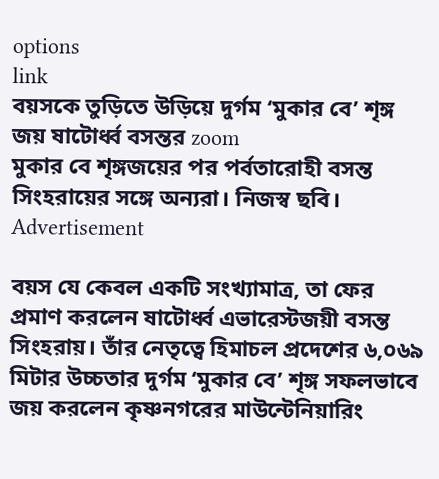options
link
বয়সকে তুড়িতে উড়িয়ে দুর্গম ‘মুকার বে’ শৃঙ্গ জয় ষাটোর্ধ্ব বসন্তর zoom
মুকার বে শৃঙ্গজয়ের পর পর্বতারোহী বসন্ত সিংহরায়ের সঙ্গে অন্যরা। নিজস্ব ছবি।
Advertisement

বয়স যে কেবল একটি সংখ্যামাত্র, তা ফের প্রমাণ করলেন ষাটোর্ধ্ব এভারেস্টজয়ী বসন্ত সিংহরায়। তাঁর নেতৃত্বে হিমাচল প্রদেশের ৬,০৬৯ মিটার উচ্চতার দুর্গম ‘মুকার বে’ শৃঙ্গ সফলভাবে জয় করলেন কৃষ্ণনগরের মাউন্টেনিয়ারিং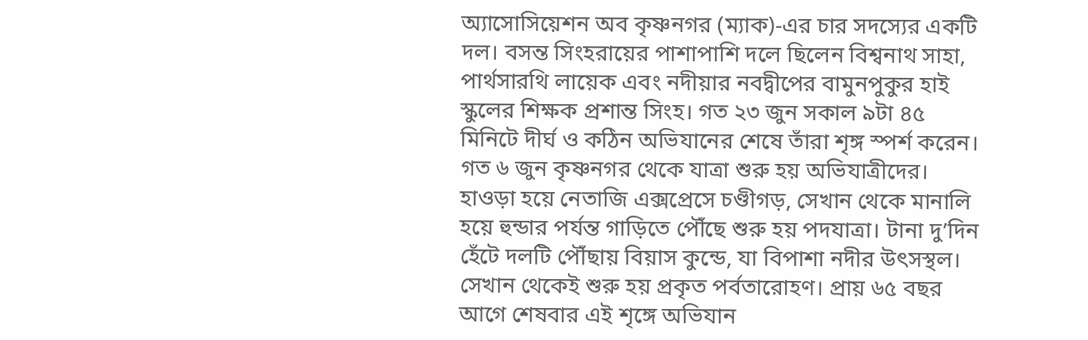অ্যাসোসিয়েশন অব কৃষ্ণনগর (ম্যাক)-এর চার সদস্যের একটি দল। বসন্ত সিংহরায়ের পাশাপাশি দলে ছিলেন বিশ্বনাথ সাহা, পার্থসারথি লায়েক এবং নদীয়ার নবদ্বীপের বামুনপুকুর হাই স্কুলের শিক্ষক প্রশান্ত সিংহ। গত ২৩ জুন সকাল ৯টা ৪৫ মিনিটে দীর্ঘ ও কঠিন অভিযানের শেষে তাঁরা শৃঙ্গ স্পর্শ করেন। গত ৬ জুন কৃষ্ণনগর থেকে যাত্রা শুরু হয় অভিযাত্রীদের। হাওড়া হয়ে নেতাজি এক্সপ্রেসে চণ্ডীগড়, সেখান থেকে মানালি হয়ে হুন্ডার পর্যন্ত গাড়িতে পৌঁছে শুরু হয় পদযাত্রা। টানা দু’দিন হেঁটে দলটি পৌঁছায় বিয়াস কুন্ডে, যা বিপাশা নদীর উৎসস্থল। সেখান থেকেই শুরু হয় প্রকৃত পর্বতারোহণ। প্রায় ৬৫ বছর আগে শেষবার এই শৃঙ্গে অভিযান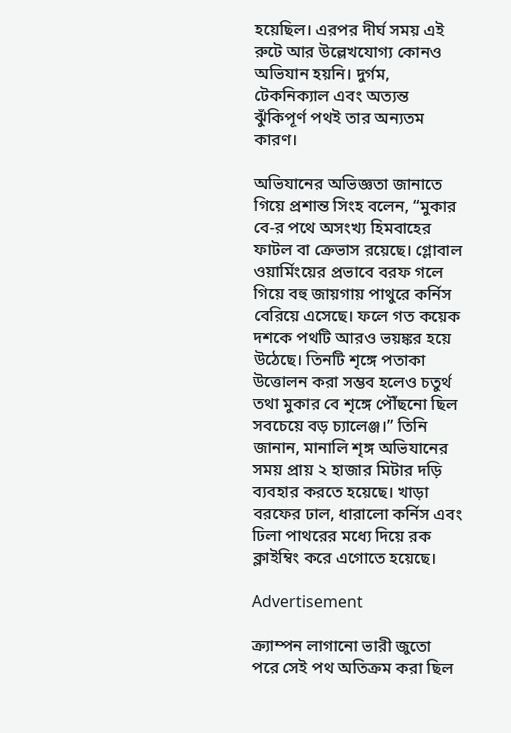হয়েছিল। এরপর দীর্ঘ সময় এই রুটে আর উল্লেখযোগ্য কোনও অভিযান হয়নি। দুর্গম, টেকনিক্যাল এবং অত্যন্ত ঝুঁকিপূর্ণ পথই তার অন্যতম কারণ।

অভিযানের অভিজ্ঞতা জানাতে গিয়ে প্রশান্ত সিংহ বলেন, “মুকার বে-র পথে অসংখ্য হিমবাহের ফাটল বা ক্রেভাস রয়েছে। গ্লোবাল ওয়ার্মিংয়ের প্রভাবে বরফ গলে গিয়ে বহু জায়গায় পাথুরে কর্নিস বেরিয়ে এসেছে। ফলে গত কয়েক দশকে পথটি আরও ভয়ঙ্কর হয়ে উঠেছে। তিনটি শৃঙ্গে পতাকা উত্তোলন করা সম্ভব হলেও চতুর্থ তথা মুকার বে শৃঙ্গে পৌঁছনো ছিল সবচেয়ে বড় চ্যালেঞ্জ।” তিনি জানান, মানালি শৃঙ্গ অভিযানের সময় প্রায় ২ হাজার মিটার দড়ি ব্যবহার করতে হয়েছে। খাড়া বরফের ঢাল, ধারালো কর্নিস এবং ঢিলা পাথরের মধ্যে দিয়ে রক ক্লাইম্বিং করে এগোতে হয়েছে।

Advertisement

ক্র্যাম্পন লাগানো ভারী জুতো পরে সেই পথ অতিক্রম করা ছিল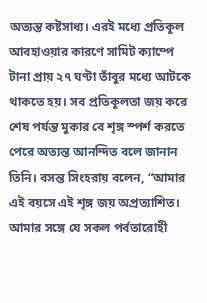অত্যন্ত কষ্টসাধ্য। এরই মধ্যে প্রতিকূল আবহাওয়ার কারণে সামিট ক্যাম্পে টানা প্রায় ২৭ ঘণ্টা তাঁবুর মধ্যে আটকে থাকতে হয়। সব প্রতিকূলতা জয় করে শেষ পর্যন্ত মুকার বে শৃঙ্গ স্পর্শ করতে পেরে অত্যন্ত আনন্দিত বলে জানান তিনি। বসন্ত সিংহরায় বলেন, “আমার এই বয়সে এই শৃঙ্গ জয় অপ্রত্যাশিত। আমার সঙ্গে যে সকল পর্বতারোহী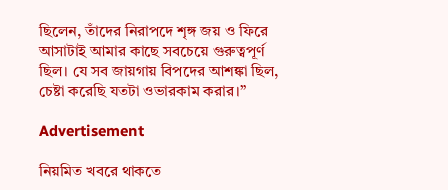ছিলেন, তাঁদের নিরাপদে শৃঙ্গ জয় ও ফিরে আসাটাই আমার কাছে সবচেয়ে গুরুত্বপূর্ণ ছিল। যে সব জায়গায় বিপদের আশঙ্কা ছিল, চেষ্টা করেছি যতটা ওভারকাম করার।”

Advertisement

নিয়মিত খবরে থাকতে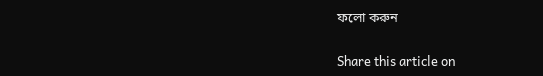ফলো করুন

Share this article on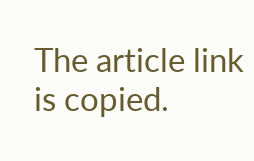The article link is copied.